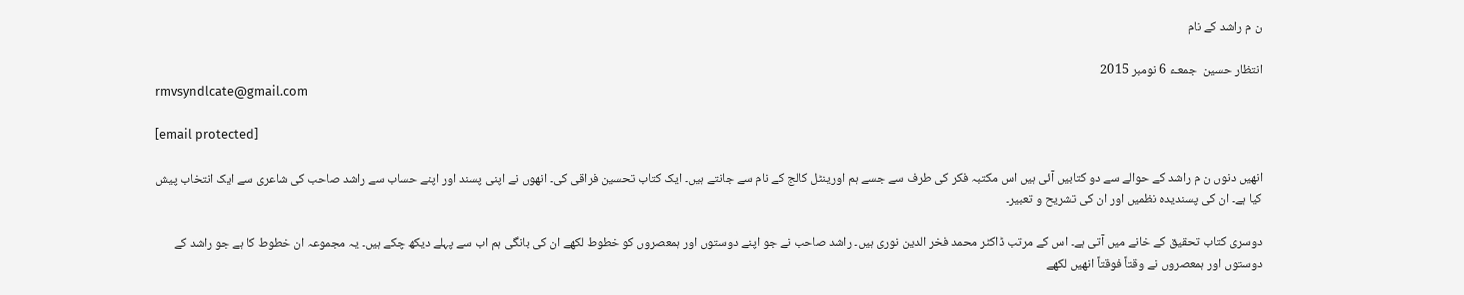ن م راشد کے نام

انتظار حسین  جمعـء 6 نومبر 2015
rmvsyndlcate@gmail.com

[email protected]

انھیں دنوں ن م راشد کے حوالے سے دو کتابیں آئی ہیں اس مکتبہ فکر کی طرف سے جسے ہم اورینٹل کالج کے نام سے جانتے ہیں۔ ایک کتاب تحسین فراقی کی۔ انھوں نے اپنی پسند اور اپنے حساب سے راشد صاحب کی شاعری سے ایک انتخاب پیش کیا ہے۔ ان کی پسندیدہ نظمیں اور ان کی تشریح و تعبیر۔

دوسری کتاب تحقیق کے خانے میں آتی ہے۔ اس کے مرتب ڈاکٹر محمد فخر الدین نوری ہیں۔ راشد صاحب نے جو اپنے دوستوں اور ہمعصروں کو خطوط لکھے ان کی بانگی ہم اب سے پہلے دیکھ چکے ہیں۔ یہ مجموعہ ان خطوط کا ہے جو راشد کے دوستوں اور ہمعصروں نے وقتاً فوقتاً انھیں لکھے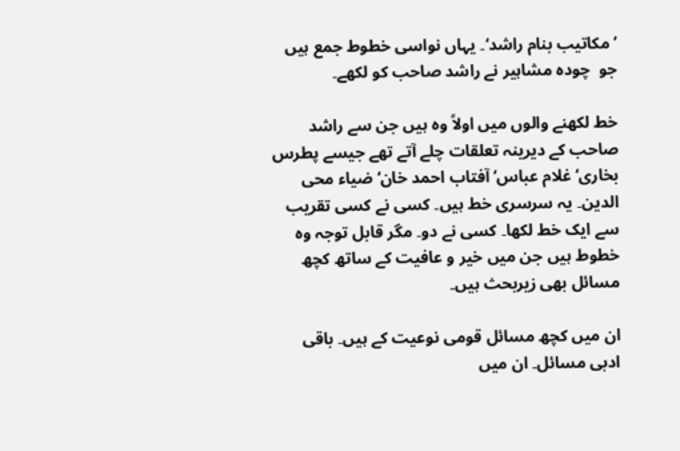’مکاتیب بنام راشد‘۔ یہاں نواسی خطوط جمع ہیں جو  چودہ مشاہیر نے راشد صاحب کو لکھے۔

خط لکھنے والوں میں اولاً وہ ہیں جن سے راشد صاحب کے دیرینہ تعلقات چلے آتے تھے جیسے پطرس بخاری‘ غلام عباس‘ آفتاب احمد خان‘ ضیاء محی الدین۔ یہ سرسری خط ہیں۔ کسی نے کسی تقریب سے ایک خط لکھا۔ کسی نے دو۔ مگر قابل توجہ وہ خطوط ہیں جن میں خیر و عافیت کے ساتھ کچھ مسائل بھی زیربحث ہیں۔

ان میں کچھ مسائل قومی نوعیت کے ہیں۔ باقی ادبی مسائل۔ ان میں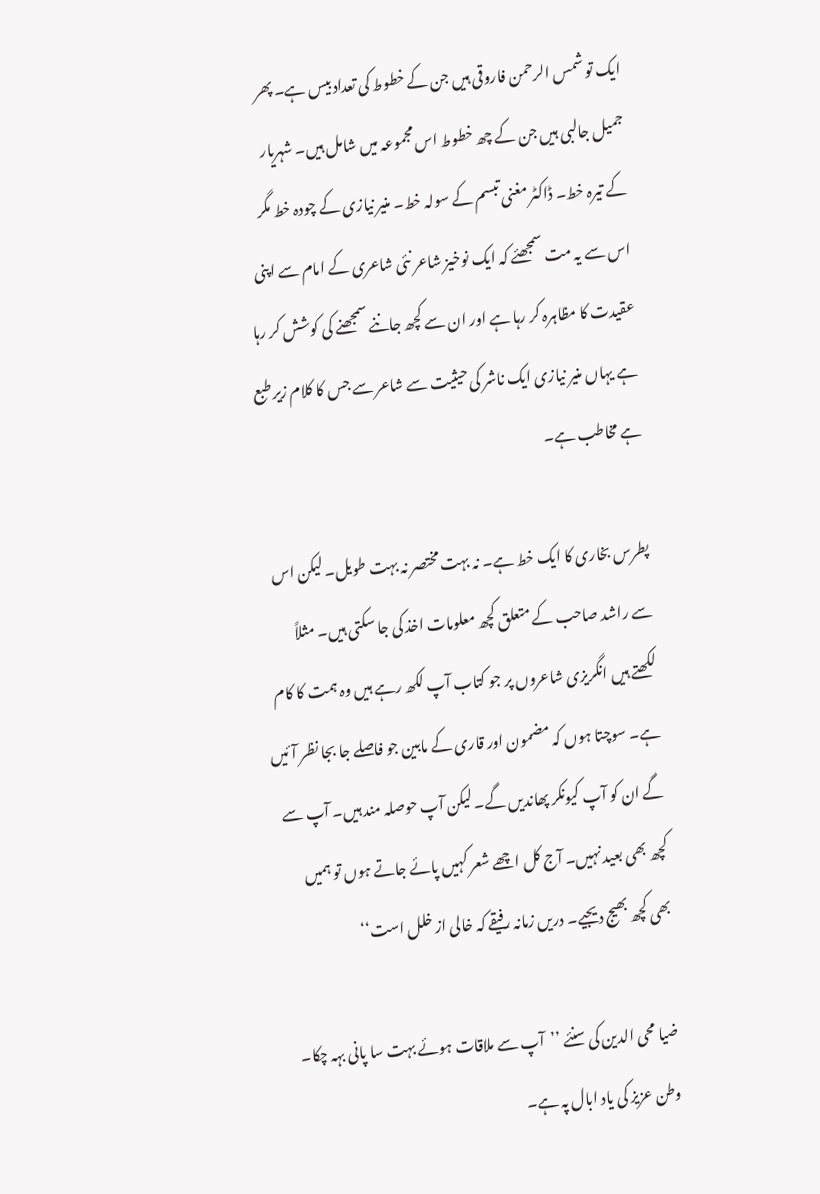ایک تو شمس الرحمن فاروقی ہیں جن کے خطوط کی تعداد بیس ہے۔ پھر جمیل جالبی ہیں جن کے چھ خطوط اس مجموعہ میں شامل ہیں۔ شہریار کے تیرہ خط۔ ڈاکٹر مغنی تبسم کے سولہ خط۔ منیر نیازی کے چودہ خط مگر اس سے یہ مت سمجھئے کہ ایک نوخیز شاعر نئی شاعری کے امام سے اپنی عقیدت کا مظاہرہ کر رہا ہے اور ان سے کچھ جاننے سمجھنے کی کوشش کر رہا ہے یہاں منیر نیازی ایک ناشر کی حیثیت سے شاعر سے جس کا کلام زیر طبع ہے مخاطب ہے۔

پطرس بخاری کا ایک خط ہے۔ نہ بہت مختصر نہ بہت طویل۔ لیکن اس سے راشد صاحب کے متعلق کچھ معلومات اخذ کی جا سکتی ہیں۔ مثلاً لکھتے ہیں انگریزی شاعروں پر جو کتاب آپ لکھ رہے ہیں وہ ہمت کا کام ہے۔ سوچتا ہوں کہ مضمون اور قاری کے مابین جو فاصلے جا بجا نظر آئیں گے ان کو آپ کیونکر پھاندیں گے۔ لیکن آپ حوصلہ مند ہیں۔ آپ سے کچھ بھی بعید نہیں۔ آج کل اچھے شعر کہیں پائے جاتے ہوں تو ہمیں بھی کچھ بھیج دیجیے۔ دریں زمانہ رفیقے کہ خالی از خلل است‘‘

ضیا محی الدین کی سنئے ’’آپ سے ملاقات ہوئے بہت سا پانی بہہ چکا۔ وطن عزیز کی یاد ابال پہ ہے۔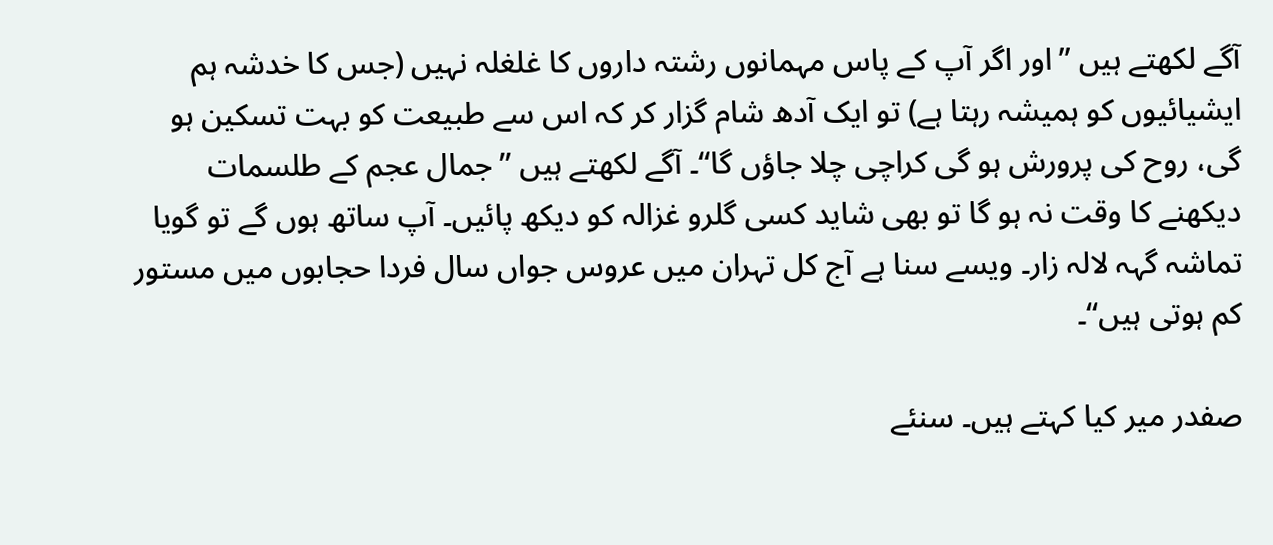آگے لکھتے ہیں ’’اور اگر آپ کے پاس مہمانوں رشتہ داروں کا غلغلہ نہیں (جس کا خدشہ ہم ایشیائیوں کو ہمیشہ رہتا ہے) تو ایک آدھ شام گزار کر کہ اس سے طبیعت کو بہت تسکین ہو گی، روح کی پرورش ہو گی کراچی چلا جاؤں گا‘‘۔ آگے لکھتے ہیں ’’جمال عجم کے طلسمات دیکھنے کا وقت نہ ہو گا تو بھی شاید کسی گلرو غزالہ کو دیکھ پائیں۔ آپ ساتھ ہوں گے تو گویا تماشہ گہہ لالہ زار۔ ویسے سنا ہے آج کل تہران میں عروس جواں سال فردا حجابوں میں مستور کم ہوتی ہیں‘‘۔

صفدر میر کیا کہتے ہیں۔ سنئے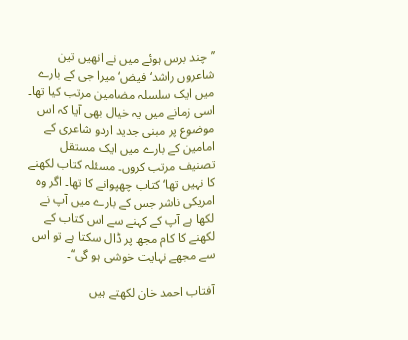’’چند برس ہوئے میں نے انھیں تین شاعروں راشد‘ فیض‘ میرا جی کے بارے میں ایک سلسلہ مضامین مرتب کیا تھا۔ اسی زمانے میں یہ خیال بھی آیا کہ اس موضوع پر مبنی جدید اردو شاعری کے امامین کے بارے میں ایک مستقل تصنیف مرتب کروں۔ مسئلہ کتاب لکھنے کا نہیں تھا‘ کتاب چھپوانے کا تھا۔ اگر وہ امریکی ناشر جس کے بارے میں آپ نے لکھا ہے آپ کے کہنے سے اس کتاب کے لکھنے کا کام مجھ پر ڈال سکتا ہے تو اس سے مجھے نہایت خوشی ہو گی‘‘۔

آفتاب احمد خان لکھتے ہیں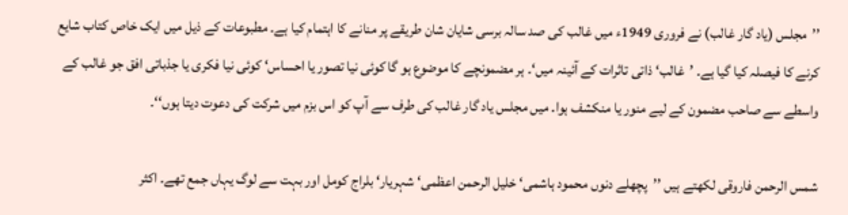’’مجلس (یاد گار غالب) نے فروری 1949ء میں غالب کی صد سالہ برسی شایان شان طریقے پر منانے کا اہتمام کیا ہے۔ مطبوعات کے ذیل میں ایک خاص کتاب شایع کرنے کا فیصلہ کیا گیا ہے۔ ’غالب‘ ذاتی تاثرات کے آئینہ میں‘۔ ہر مضمونچے کا موضوع ہو گا کوئی نیا تصور یا احساس‘ کوئی نیا فکری یا جذباتی افق جو غالب کے واسطے سے صاحب مضمون کے لیے منور یا منکشف ہوا۔ میں مجلس یاد گار غالب کی طرف سے آپ کو اس بزم میں شرکت کی دعوت دیتا ہوں‘‘۔

شمس الرحمن فاروقی لکھتے ہیں ’’پچھلے دنوں محمود ہاشمی‘ خلیل الرحمن اعظمی‘ شہریار‘ بلراج کومل اور بہت سے لوگ یہاں جمع تھے۔ اکثر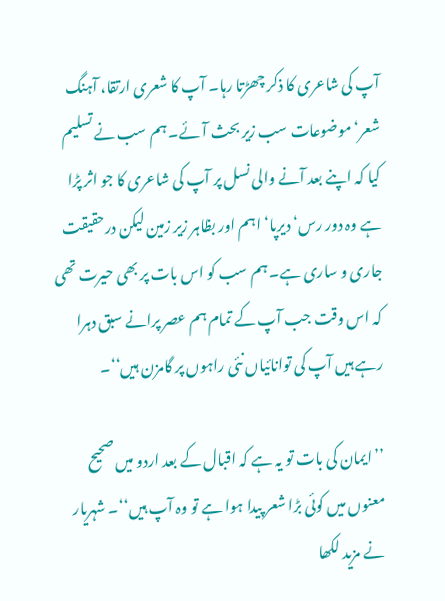آپ کی شاعری کا ذکر چھڑتا رہا۔ آپ کا شعری ارتقا، آہنگ شعر‘ موضوعات سب زیر بحث آئے۔ ہم سب نے تسلیم کیا کہ اپنے بعد آنے والی نسل پر آپ کی شاعری کا جو اثر پڑا ہے وہ دور رس‘ دیرپا‘ اہم اور بظاہر زیر زمین لیکن درحقیقت جاری و ساری ہے۔ ہم سب کو اس بات پر بھی حیرت تھی کہ اس وقت جب آپ کے تمام ہم عصر پرانے سبق دہرا رہے ہیں آپ کی توانائیاں نئی راہوں پر گامزن ہیں‘‘۔

’’ایمان کی بات تو یہ ہے کہ اقبال کے بعد اردو میں صحیح معنوں میں کوئی بڑا شعر پیدا ہوا ہے تو وہ آپ ہیں‘‘۔ شہریار نے مزید لکھا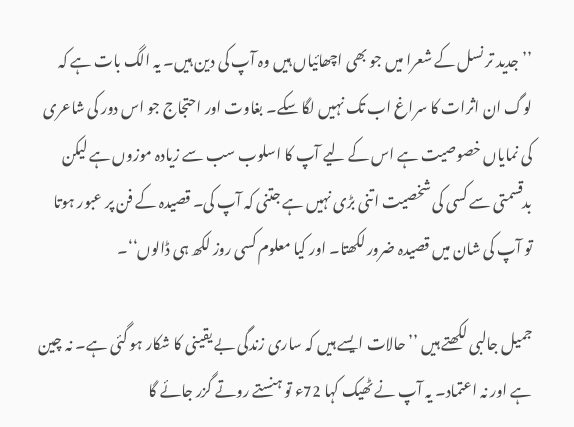’’جدید تر نسل کے شعرا میں جو بھی اچھائیاں ہیں وہ آپ کی دین ہیں۔ یہ الگ بات ہے کہ لوگ ان اثرات کا سراغ اب تک نہیں لگا سکے۔ بغاوت اور احتجاج جو اس دور کی شاعری کی نمایاں خصوصیت ہے اس کے لیے آپ کا اسلوب سب سے زیادہ موزوں ہے لیکن بدقسمتی سے کسی کی شخصیت اتنی بڑی نہیں ہے جتنی کہ آپ کی۔ قصیدہ کے فن پر عبور ہوتا تو آپ کی شان میں قصیدہ ضرور لکھتا۔ اور کیا معلوم کسی روز لکھ ہی ڈالوں‘‘۔

جمیل جالبی لکھتے ہیں ’’حالات ایسے ہیں کہ ساری زندگی بے یقینی کا شکار ہو گئی ہے۔ نہ چین ہے اور نہ اعتماد۔ یہ آپ نے ٹھیک کہا 72ء تو ہنستے روتے گزر جائے گا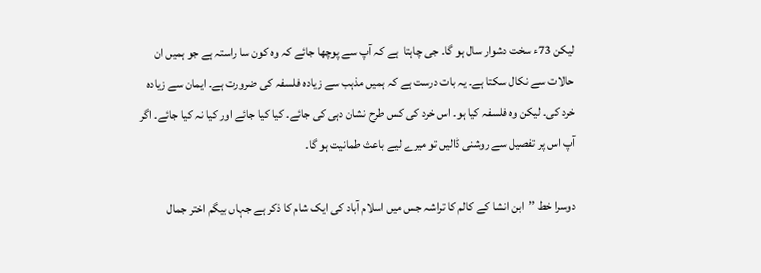لیکن 73ء سخت دشوار سال ہو گا۔ جی چاہتا  ہے کہ آپ سے پوچھا جائے کہ وہ کون سا راستہ ہے جو ہمیں ان حالات سے نکال سکتا ہے۔ یہ بات درست ہے کہ ہمیں مذہب سے زیادہ فلسفہ کی ضرورت ہے۔ ایمان سے زیادہ خرد کی۔ لیکن وہ فلسفہ کیا ہو۔ اس خرد کی کس طرح نشان دہی کی جائے۔ کیا کیا جائے اور کیا نہ کیا جائے۔ اگر آپ اس پر تفصیل سے روشنی ڈالیں تو میرے لیے باعث طمانیت ہو گا۔

دوسرا خط ’’ابن انشا کے کالم کا تراشہ جس میں اسلام آباد کی ایک شام کا ذکر ہے جہاں بیگم اختر جمال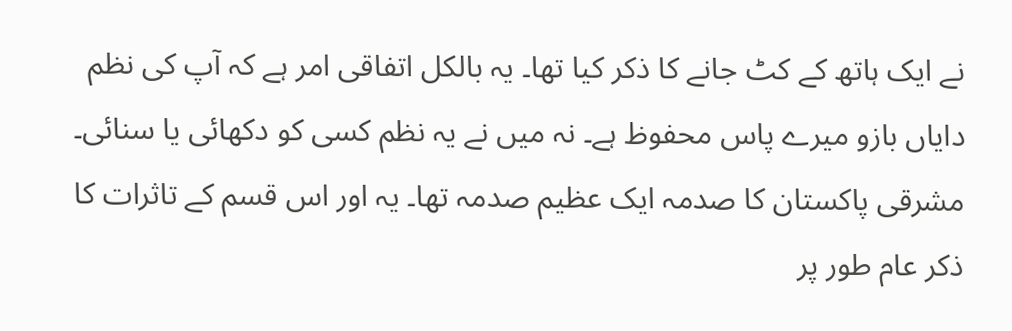نے ایک ہاتھ کے کٹ جانے کا ذکر کیا تھا۔ یہ بالکل اتفاقی امر ہے کہ آپ کی نظم دایاں بازو میرے پاس محفوظ ہے۔ نہ میں نے یہ نظم کسی کو دکھائی یا سنائی۔ مشرقی پاکستان کا صدمہ ایک عظیم صدمہ تھا۔ یہ اور اس قسم کے تاثرات کا ذکر عام طور پر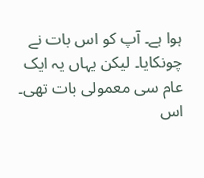ہوا ہے۔ آپ کو اس بات نے چونکایا۔ لیکن یہاں یہ ایک عام سی معمولی بات تھی۔ اس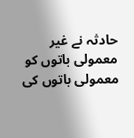حادثہ نے غیر معمولی باتوں کو معمولی باتوں کی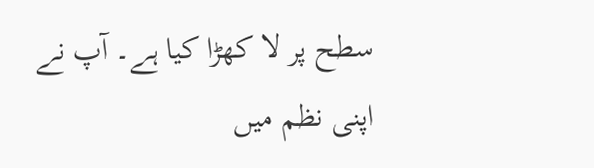سطح پر لا کھڑا کیا ہے۔ آپ نے اپنی نظم میں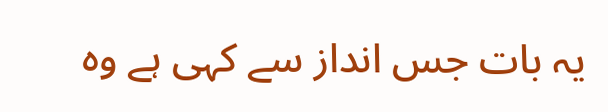یہ بات جس انداز سے کہی ہے وہ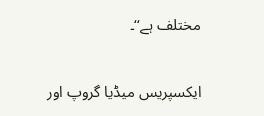مختلف ہے‘‘۔

ایکسپریس میڈیا گروپ اور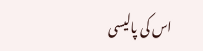اس کی پالیسی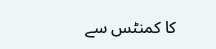کا کمنٹس سے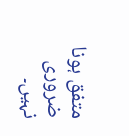متفق ہونا ضروری نہیں۔